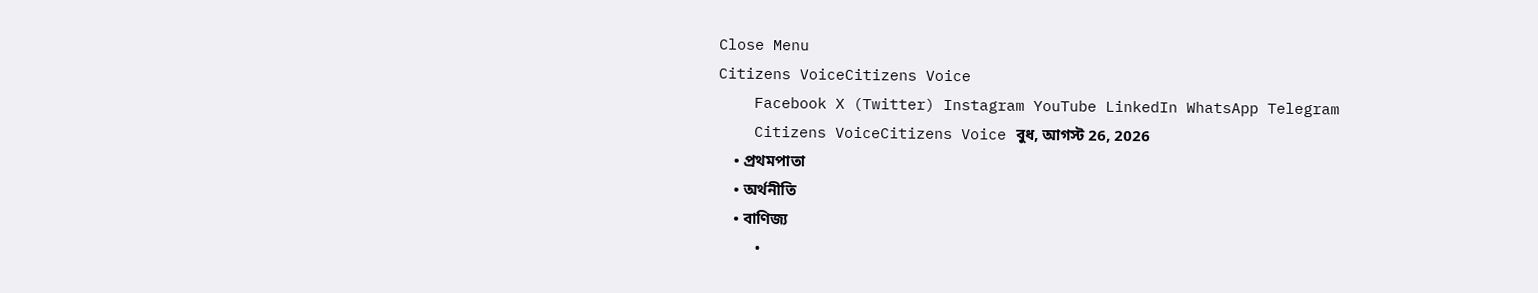Close Menu
Citizens VoiceCitizens Voice
    Facebook X (Twitter) Instagram YouTube LinkedIn WhatsApp Telegram
    Citizens VoiceCitizens Voice বুধ, আগস্ট 26, 2026
    • প্রথমপাতা
    • অর্থনীতি
    • বাণিজ্য
    •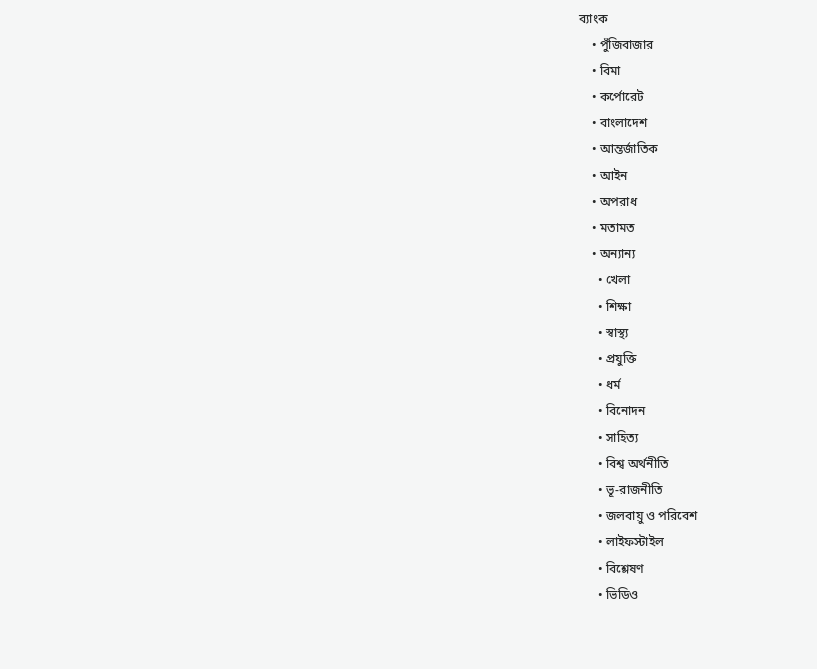ব্যাংক
    • পুঁজিবাজার
    • বিমা
    • কর্পোরেট
    • বাংলাদেশ
    • আন্তর্জাতিক
    • আইন
    • অপরাধ
    • মতামত
    • অন্যান্য
      • খেলা
      • শিক্ষা
      • স্বাস্থ্য
      • প্রযুক্তি
      • ধর্ম
      • বিনোদন
      • সাহিত্য
      • বিশ্ব অর্থনীতি
      • ভূ-রাজনীতি
      • জলবায়ু ও পরিবেশ
      • লাইফস্টাইল
      • বিশ্লেষণ
      • ভিডিও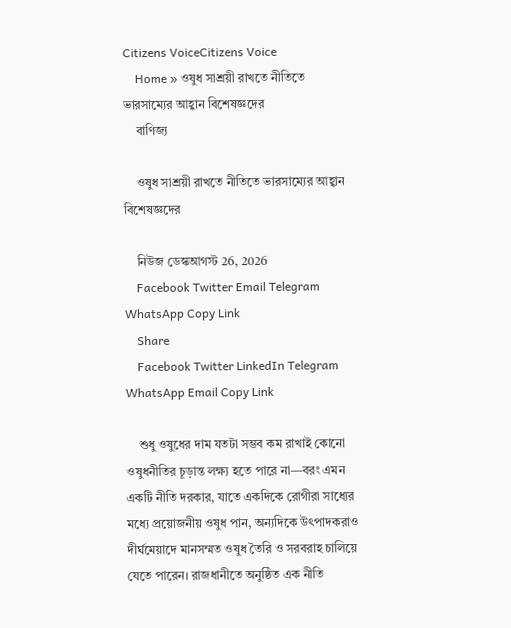Citizens VoiceCitizens Voice
    Home » ওষুধ সাশ্রয়ী রাখতে নীতিতে ভারসাম্যের আহ্বান বিশেষজ্ঞদের
    বাণিজ্য

    ওষুধ সাশ্রয়ী রাখতে নীতিতে ভারসাম্যের আহ্বান বিশেষজ্ঞদের

    নিউজ ডেস্কআগস্ট 26, 2026
    Facebook Twitter Email Telegram WhatsApp Copy Link
    Share
    Facebook Twitter LinkedIn Telegram WhatsApp Email Copy Link

    শুধু ওষুধের দাম যতটা সম্ভব কম রাখাই কোনো ওষুধনীতির চূড়ান্ত লক্ষ্য হতে পারে না—বরং এমন একটি নীতি দরকার, যাতে একদিকে রোগীরা সাধ্যের মধ্যে প্রয়োজনীয় ওষুধ পান, অন্যদিকে উৎপাদকরাও দীর্ঘমেয়াদে মানসম্মত ওষুধ তৈরি ও সরবরাহ চালিয়ে যেতে পারেন। রাজধানীতে অনুষ্ঠিত এক নীতি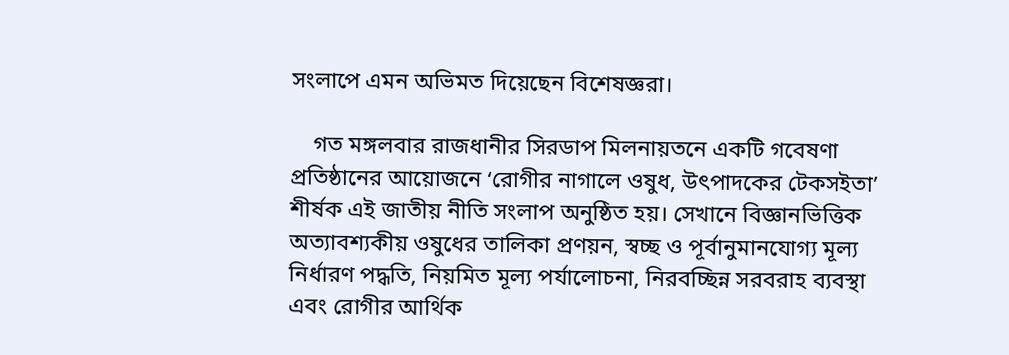সংলাপে এমন অভিমত দিয়েছেন বিশেষজ্ঞরা।

    গত মঙ্গলবার রাজধানীর সিরডাপ মিলনায়তনে একটি গবেষণা প্রতিষ্ঠানের আয়োজনে ‘রোগীর নাগালে ওষুধ, উৎপাদকের টেকসইতা’ শীর্ষক এই জাতীয় নীতি সংলাপ অনুষ্ঠিত হয়। সেখানে বিজ্ঞানভিত্তিক অত্যাবশ্যকীয় ওষুধের তালিকা প্রণয়ন, স্বচ্ছ ও পূর্বানুমানযোগ্য মূল্য নির্ধারণ পদ্ধতি, নিয়মিত মূল্য পর্যালোচনা, নিরবচ্ছিন্ন সরবরাহ ব্যবস্থা এবং রোগীর আর্থিক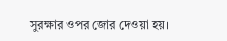সুরক্ষার ওপর জোর দেওয়া হয়।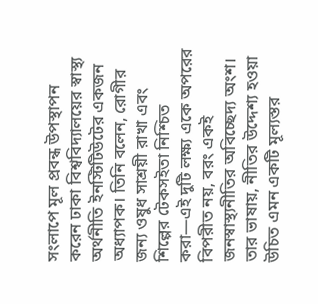সংলাপে মূল প্রবন্ধ উপস্থাপন করেন ঢাকা বিশ্ববিদ্যালয়ের স্বাস্থ্য অর্থনীতি ইনস্টিটিউটের একজন অধ্যাপক। তিনি বলেন, রোগীর জন্য ওষুধ সাশ্রয়ী রাখা এবং শিল্পের টেকসইতা নিশ্চিত করা—এই দুটি লক্ষ্য একে অপরের বিপরীত নয়, বরং একই জনস্বাস্থ্যনীতির অবিচ্ছেদ্য অংশ। তার ভাষায়, নীতির উদ্দেশ্য হওয়া উচিত এমন একটি মূল্যস্তর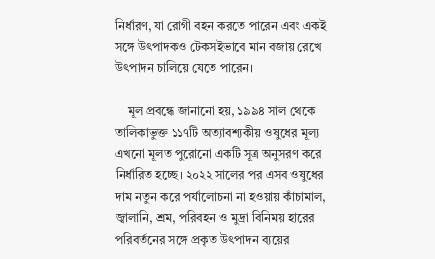নির্ধারণ, যা রোগী বহন করতে পারেন এবং একই সঙ্গে উৎপাদকও টেকসইভাবে মান বজায় রেখে উৎপাদন চালিয়ে যেতে পারেন।

    মূল প্রবন্ধে জানানো হয়, ১৯৯৪ সাল থেকে তালিকাভুক্ত ১১৭টি অত্যাবশ্যকীয় ওষুধের মূল্য এখনো মূলত পুরোনো একটি সূত্র অনুসরণ করে নির্ধারিত হচ্ছে। ২০২২ সালের পর এসব ওষুধের দাম নতুন করে পর্যালোচনা না হওয়ায় কাঁচামাল, জ্বালানি, শ্রম, পরিবহন ও মুদ্রা বিনিময় হারের পরিবর্তনের সঙ্গে প্রকৃত উৎপাদন ব্যয়ের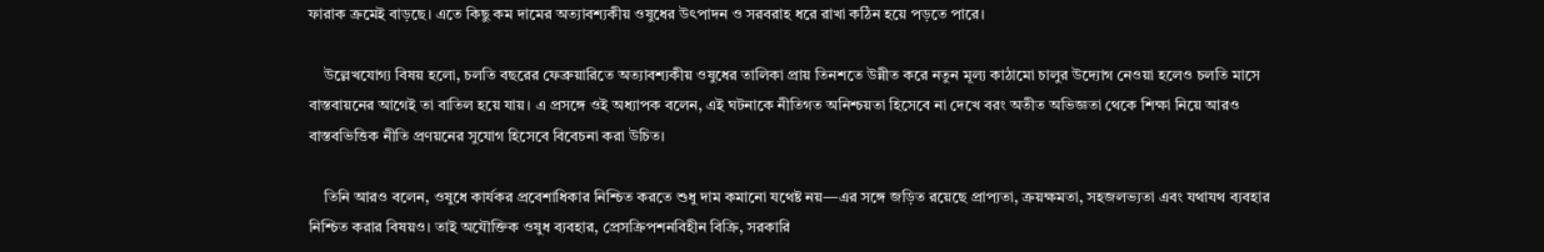ফারাক ক্রমেই বাড়ছে। এতে কিছু কম দামের অত্যাবশ্যকীয় ওষুধের উৎপাদন ও সরবরাহ ধরে রাখা কঠিন হয়ে পড়তে পারে।

    উল্লেখযোগ্য বিষয় হলো, চলতি বছরের ফেব্রুয়ারিতে অত্যাবশ্যকীয় ওষুধের তালিকা প্রায় তিনশতে উন্নীত করে নতুন মূল্য কাঠামো চালুর উদ্যোগ নেওয়া হলেও চলতি মাসে বাস্তবায়নের আগেই তা বাতিল হয়ে যায়। এ প্রসঙ্গে ওই অধ্যাপক বলেন, এই ঘটনাকে নীতিগত অনিশ্চয়তা হিসেবে না দেখে বরং অতীত অভিজ্ঞতা থেকে শিক্ষা নিয়ে আরও বাস্তবভিত্তিক নীতি প্রণয়নের সুযোগ হিসেবে বিবেচনা করা উচিত।

    তিনি আরও বলেন, ওষুধে কার্যকর প্রবেশাধিকার নিশ্চিত করতে শুধু দাম কমানো যথেষ্ট নয়—এর সঙ্গে জড়িত রয়েছে প্রাপ্যতা, ক্রয়ক্ষমতা, সহজলভ্যতা এবং যথাযথ ব্যবহার নিশ্চিত করার বিষয়ও। তাই অযৌক্তিক ওষুধ ব্যবহার, প্রেসক্রিপশনবিহীন বিক্রি, সরকারি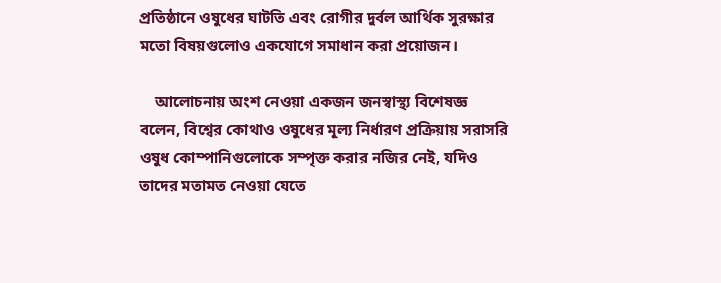প্রতিষ্ঠানে ওষুধের ঘাটতি এবং রোগীর দুর্বল আর্থিক সুরক্ষার মতো বিষয়গুলোও একযোগে সমাধান করা প্রয়োজন।

    আলোচনায় অংশ নেওয়া একজন জনস্বাস্থ্য বিশেষজ্ঞ বলেন, বিশ্বের কোথাও ওষুধের মূল্য নির্ধারণ প্রক্রিয়ায় সরাসরি ওষুধ কোম্পানিগুলোকে সম্পৃক্ত করার নজির নেই, যদিও তাদের মতামত নেওয়া যেতে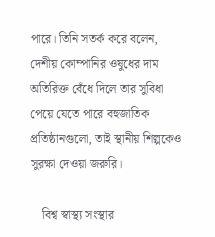পারে। তিনি সতর্ক করে বলেন, দেশীয় কোম্পানির ওষুধের দাম অতিরিক্ত বেঁধে দিলে তার সুবিধা পেয়ে যেতে পারে বহুজাতিক প্রতিষ্ঠানগুলো, তাই স্থানীয় শিল্পকেও সুরক্ষা দেওয়া জরুরি।

    বিশ্ব স্বাস্থ্য সংস্থার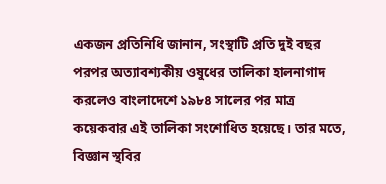একজন প্রতিনিধি জানান, সংস্থাটি প্রতি দুই বছর পরপর অত্যাবশ্যকীয় ওষুধের তালিকা হালনাগাদ করলেও বাংলাদেশে ১৯৮৪ সালের পর মাত্র কয়েকবার এই তালিকা সংশোধিত হয়েছে। তার মতে, বিজ্ঞান স্থবির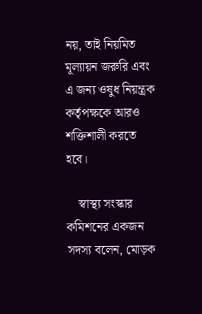নয়, তাই নিয়মিত মূল্যায়ন জরুরি এবং এ জন্য ওষুধ নিয়ন্ত্রক কর্তৃপক্ষকে আরও শক্তিশালী করতে হবে।

    স্বাস্থ্য সংস্কার কমিশনের একজন সদস্য বলেন, মোড়ক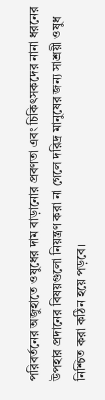পরিবর্তনের অজুহাতে ওষুধের দাম বাড়ানোর প্রবণতা এবং চিকিৎসকদের নানা ধরনের উপহার প্রদানের বিষয়গুলো নিয়ন্ত্রণ করা না গেলে দরিদ্র মানুষের জন্য সাশ্রয়ী ওষুধ নিশ্চিত করা কঠিন হয়ে পড়বে।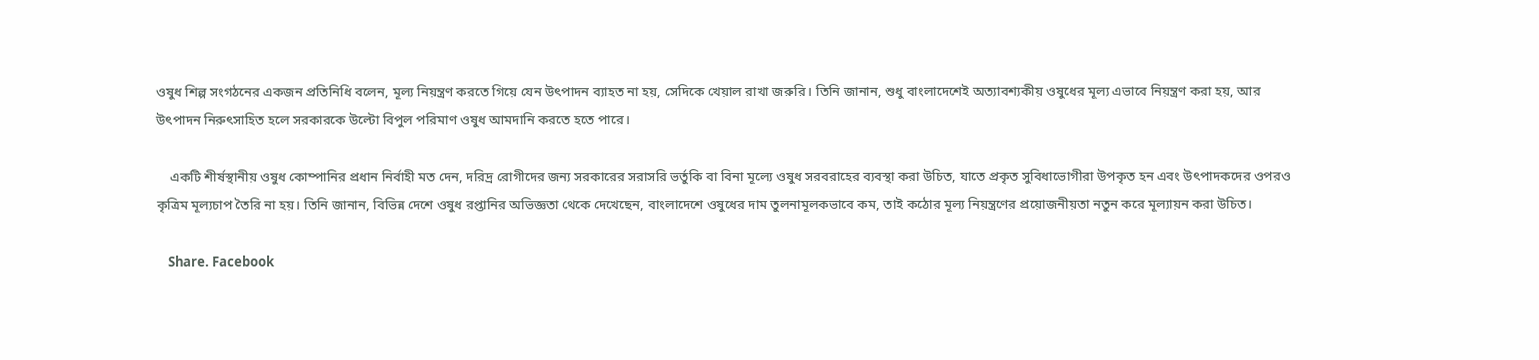ওষুধ শিল্প সংগঠনের একজন প্রতিনিধি বলেন, মূল্য নিয়ন্ত্রণ করতে গিয়ে যেন উৎপাদন ব্যাহত না হয়, সেদিকে খেয়াল রাখা জরুরি। তিনি জানান, শুধু বাংলাদেশেই অত্যাবশ্যকীয় ওষুধের মূল্য এভাবে নিয়ন্ত্রণ করা হয়, আর উৎপাদন নিরুৎসাহিত হলে সরকারকে উল্টো বিপুল পরিমাণ ওষুধ আমদানি করতে হতে পারে।

    একটি শীর্ষস্থানীয় ওষুধ কোম্পানির প্রধান নির্বাহী মত দেন, দরিদ্র রোগীদের জন্য সরকারের সরাসরি ভর্তুকি বা বিনা মূল্যে ওষুধ সরবরাহের ব্যবস্থা করা উচিত, যাতে প্রকৃত সুবিধাভোগীরা উপকৃত হন এবং উৎপাদকদের ওপরও কৃত্রিম মূল্যচাপ তৈরি না হয়। তিনি জানান, বিভিন্ন দেশে ওষুধ রপ্তানির অভিজ্ঞতা থেকে দেখেছেন, বাংলাদেশে ওষুধের দাম তুলনামূলকভাবে কম, তাই কঠোর মূল্য নিয়ন্ত্রণের প্রয়োজনীয়তা নতুন করে মূল্যায়ন করা উচিত।

    Share. Facebook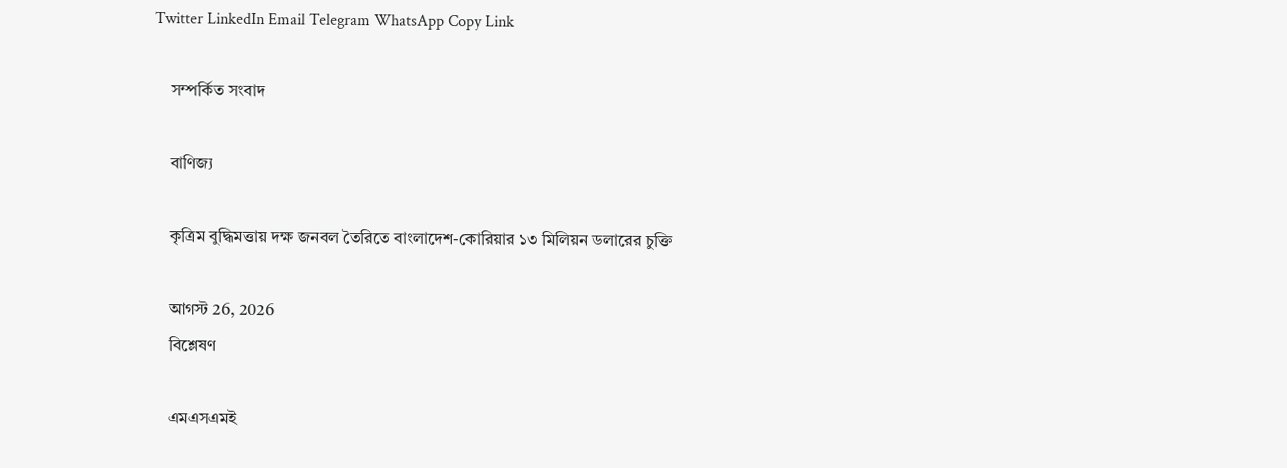Twitter LinkedIn Email Telegram WhatsApp Copy Link

    সম্পর্কিত সংবাদ

    বাণিজ্য

    কৃত্রিম বুদ্ধিমত্তায় দক্ষ জনবল তৈরিতে বাংলাদেশ-কোরিয়ার ১৩ মিলিয়ন ডলারের চুক্তি

    আগস্ট 26, 2026
    বিশ্লেষণ

    এমএসএমই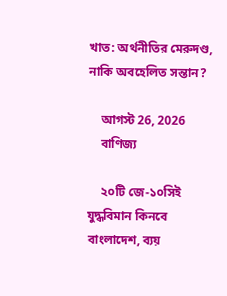খাত: অর্থনীতির মেরুদণ্ড, নাকি অবহেলিত সন্তান?

    আগস্ট 26, 2026
    বাণিজ্য

    ২০টি জে-১০সিই যুদ্ধবিমান কিনবে বাংলাদেশ, ব্যয়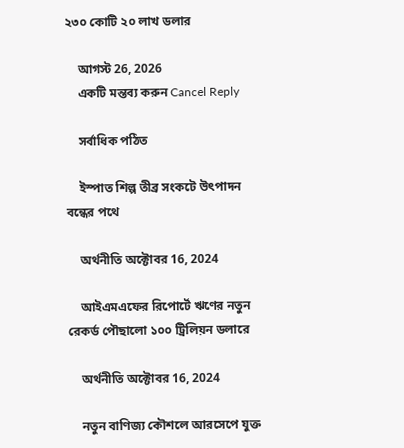২৩০ কোটি ২০ লাখ ডলার

    আগস্ট 26, 2026
    একটি মন্তব্য করুন Cancel Reply

    সর্বাধিক পঠিত

    ইস্পাত শিল্প তীব্র সংকটে উৎপাদন বন্ধের পথে

    অর্থনীতি অক্টোবর 16, 2024

    আইএমএফের রিপোর্টে ঋণের নতুন রেকর্ড পৌছালো ১০০ ট্রিলিয়ন ডলারে

    অর্থনীতি অক্টোবর 16, 2024

    নতুন বাণিজ্য কৌশলে আরসেপে যুক্ত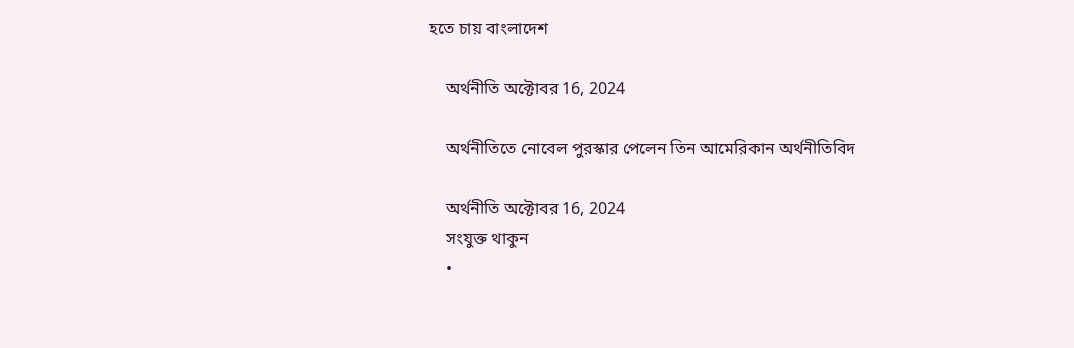হতে চায় বাংলাদেশ

    অর্থনীতি অক্টোবর 16, 2024

    অর্থনীতিতে নোবেল পুরস্কার পেলেন তিন আমেরিকান অর্থনীতিবিদ

    অর্থনীতি অক্টোবর 16, 2024
    সংযুক্ত থাকুন
    •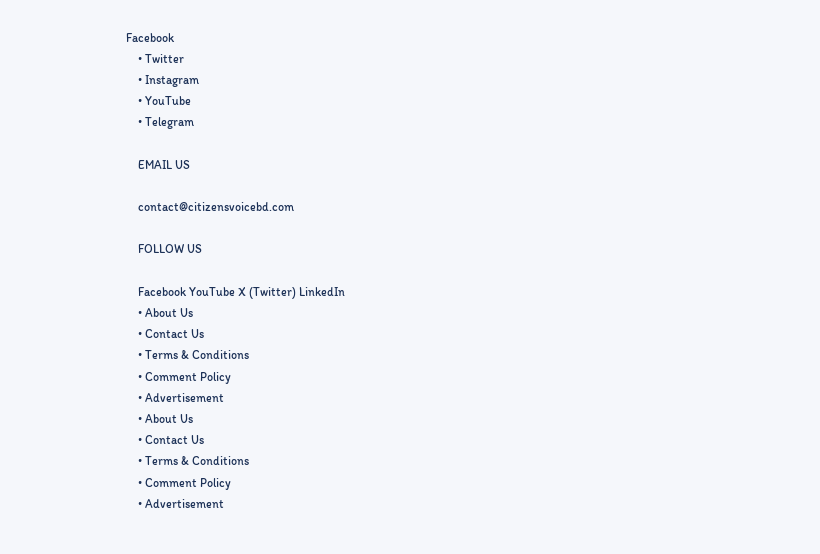Facebook
    • Twitter
    • Instagram
    • YouTube
    • Telegram

    EMAIL US

    contact@citizensvoicebd.com

    FOLLOW US

    Facebook YouTube X (Twitter) LinkedIn
    • About Us
    • Contact Us
    • Terms & Conditions
    • Comment Policy
    • Advertisement
    • About Us
    • Contact Us
    • Terms & Conditions
    • Comment Policy
    • Advertisement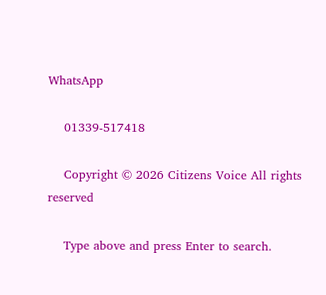WhatsApp

    01339-517418

    Copyright © 2026 Citizens Voice All rights reserved

    Type above and press Enter to search.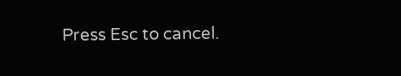Press Esc to cancel.